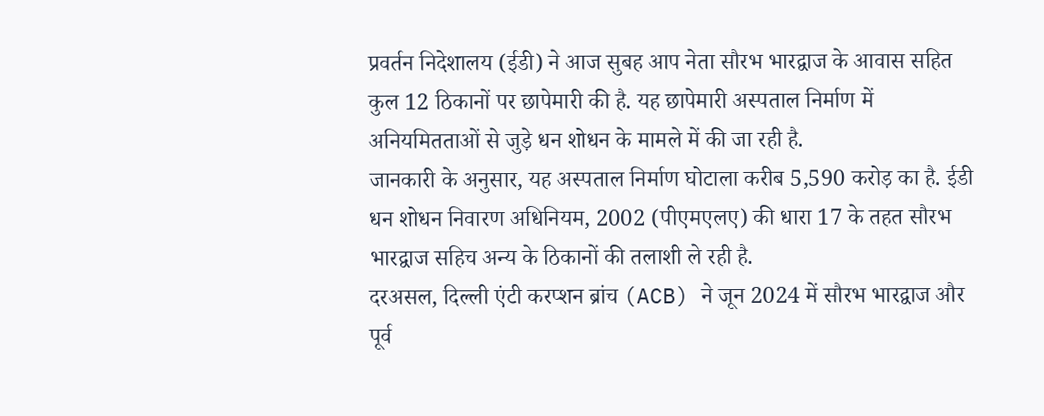प्रवर्तन निदेशालय (ईडी) ने आज सुबह आप नेता सौरभ भारद्वाज के आवास सहित कुल 12 ठिकानों पर छापेमारी की है. यह छापेमारी अस्पताल निर्माण में अनियमितताओं से जुड़े धन शोधन के मामले में की जा रही है.
जानकारी के अनुसार, यह अस्पताल निर्माण घोटाला करीब 5,590 करोड़ का है. ईडी धन शोधन निवारण अधिनियम, 2002 (पीएमएलए) की धारा 17 के तहत सौरभ भारद्वाज सहिच अन्य के ठिकानों की तलाशी ले रही है.
दरअसल, दिल्ली एंटी करप्शन ब्रांच (ACB) ने जून 2024 में सौरभ भारद्वाज और पूर्व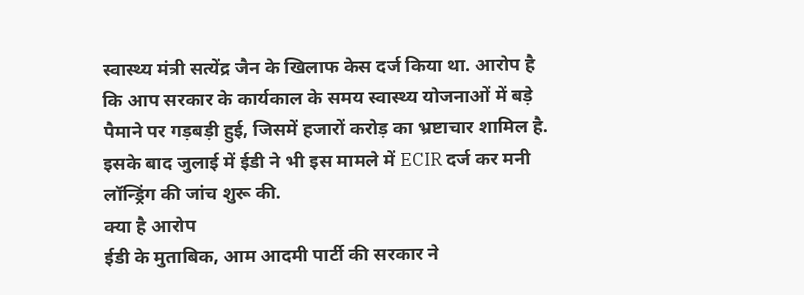स्वास्थ्य मंत्री सत्येंद्र जैन के खिलाफ केस दर्ज किया था. आरोप है कि आप सरकार के कार्यकाल के समय स्वास्थ्य योजनाओं में बड़े पैमाने पर गड़बड़ी हुई, जिसमें हजारों करोड़ का भ्रष्टाचार शामिल है. इसके बाद जुलाई में ईडी ने भी इस मामले में ECIR दर्ज कर मनी लॉन्ड्रिंग की जांच शुरू की.
क्या है आरोप
ईडी के मुताबिक, आम आदमी पार्टी की सरकार ने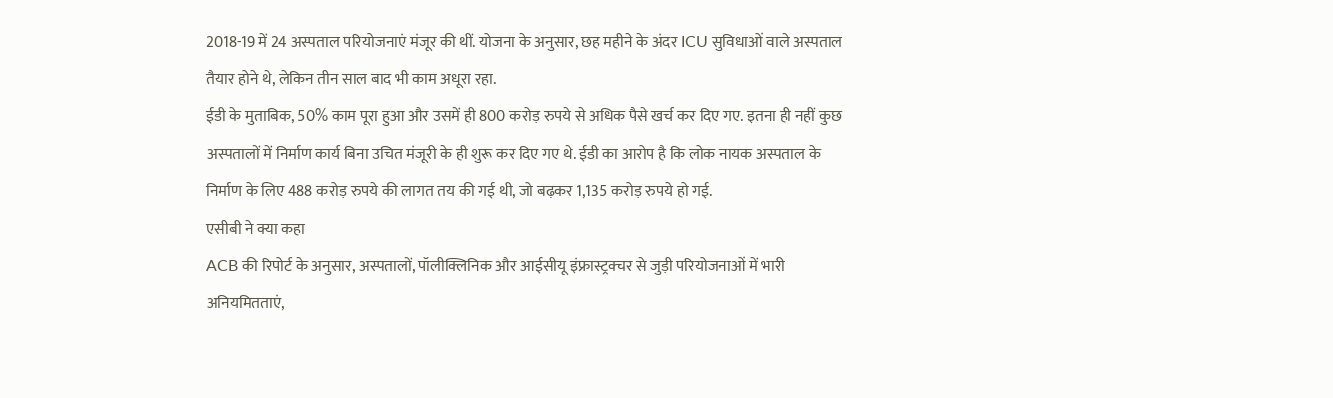2018-19 में 24 अस्पताल परियोजनाएं मंजूर की थीं. योजना के अनुसार, छह महीने के अंदर ICU सुविधाओं वाले अस्पताल तैयार होने थे, लेकिन तीन साल बाद भी काम अधूरा रहा.
ईडी के मुताबिक, 50% काम पूरा हुआ और उसमें ही 800 करोड़ रुपये से अधिक पैसे खर्च कर दिए गए. इतना ही नहीं कुछ अस्पतालों में निर्माण कार्य बिना उचित मंजूरी के ही शुरू कर दिए गए थे. ईडी का आरोप है कि लोक नायक अस्पताल के निर्माण के लिए 488 करोड़ रुपये की लागत तय की गई थी, जो बढ़कर 1,135 करोड़ रुपये हो गई.
एसीबी ने क्या कहा
ACB की रिपोर्ट के अनुसार, अस्पतालों, पॉलीक्लिनिक और आईसीयू इंफ्रास्ट्रक्चर से जुड़ी परियोजनाओं में भारी अनियमितताएं,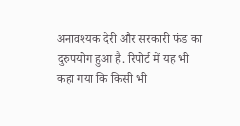अनावश्यक देरी और सरकारी फंड का दुरुपयोग हुआ है. रिपोर्ट में यह भी कहा गया कि किसी भी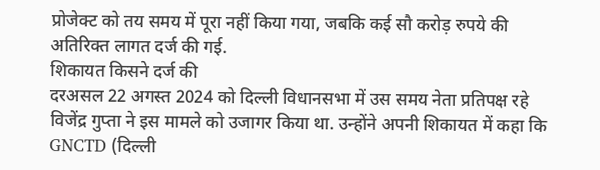प्रोजेक्ट को तय समय में पूरा नहीं किया गया, जबकि कई सौ करोड़ रुपये की अतिरिक्त लागत दर्ज की गई.
शिकायत किसने दर्ज की
दरअसल 22 अगस्त 2024 को दिल्ली विधानसभा में उस समय नेता प्रतिपक्ष रहे विजेंद्र गुप्ता ने इस मामले को उजागर किया था. उन्होंने अपनी शिकायत में कहा कि GNCTD (दिल्ली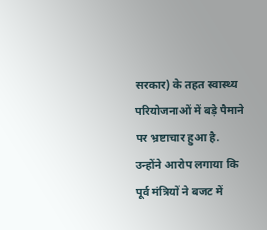सरकार) के तहत स्वास्थ्य परियोजनाओं में बड़े पैमाने पर भ्रष्टाचार हुआ है. उन्होंने आरोप लगाया कि पूर्व मंत्रियों ने बजट में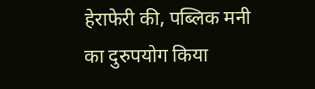हेराफेरी की, पब्लिक मनी का दुरुपयोग किया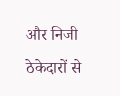और निजी ठेकेदारों से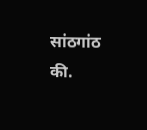सांठगांठ की.